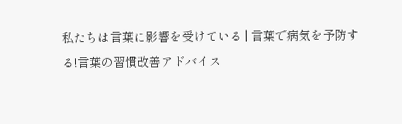私たちは言葉に影響を受けている | 言葉で病気を予防する!言葉の習慣改善アドバイス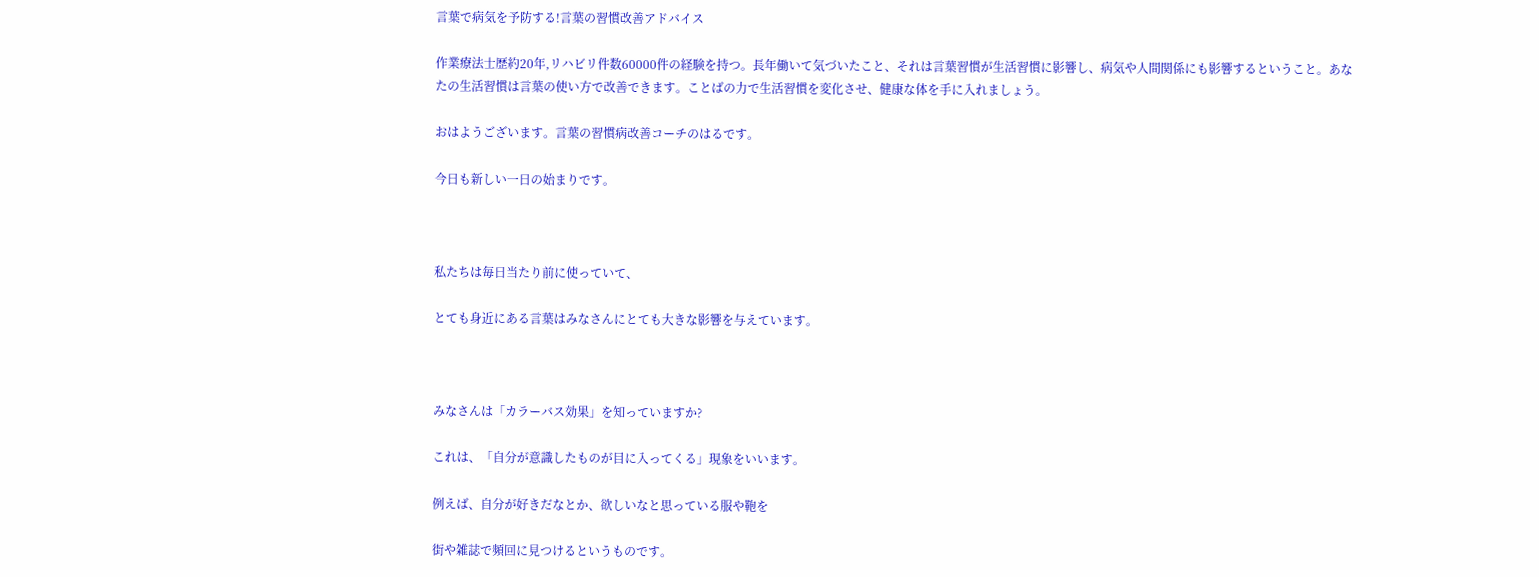言葉で病気を予防する!言葉の習慣改善アドバイス

作業療法士歴約20年,リハビリ件数60000件の経験を持つ。長年働いて気づいたこと、それは言葉習慣が生活習慣に影響し、病気や人間関係にも影響するということ。あなたの生活習慣は言葉の使い方で改善できます。ことばの力で生活習慣を変化させ、健康な体を手に入れましょう。

おはようございます。言葉の習慣病改善コーチのはるです。

今日も新しい一日の始まりです。



私たちは毎日当たり前に使っていて、

とても身近にある言葉はみなさんにとても大きな影響を与えています。



みなさんは「カラーバス効果」を知っていますか?

これは、「自分が意識したものが目に入ってくる」現象をいいます。

例えば、自分が好きだなとか、欲しいなと思っている服や鞄を

街や雑誌で頻回に見つけるというものです。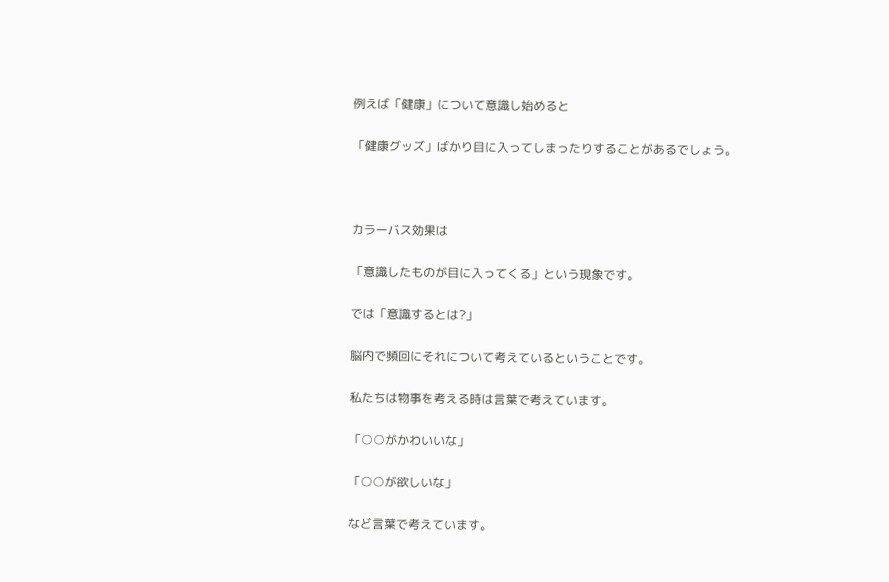例えば「健康」について意識し始めると

「健康グッズ」ばかり目に入ってしまったりすることがあるでしょう。



カラーバス効果は

「意識したものが目に入ってくる」という現象です。

では「意識するとは?」

脳内で頻回にそれについて考えているということです。

私たちは物事を考える時は言葉で考えています。

「○○がかわいいな」

「○○が欲しいな」

など言葉で考えています。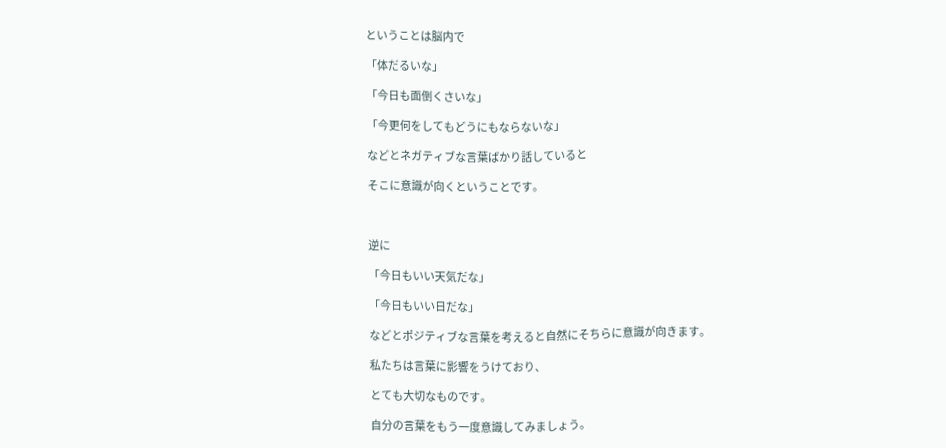ということは脳内で

「体だるいな」

「今日も面倒くさいな」

「今更何をしてもどうにもならないな」

などとネガティブな言葉ばかり話していると

そこに意識が向くということです。



逆に

「今日もいい天気だな」

「今日もいい日だな」

などとポジティブな言葉を考えると自然にそちらに意識が向きます。

私たちは言葉に影響をうけており、

とても大切なものです。

自分の言葉をもう一度意識してみましょう。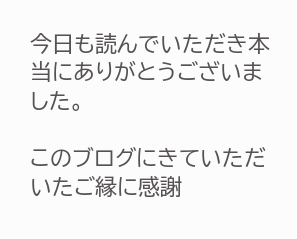今日も読んでいただき本当にありがとうございました。

このブログにきていただいたご縁に感謝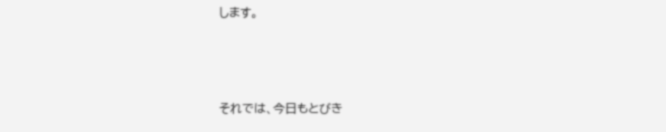します。



それでは、今日もとびき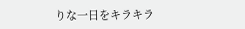りな一日をキラキラ